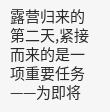露营归来的第二天,紧接而来的是一项重要任务——为即将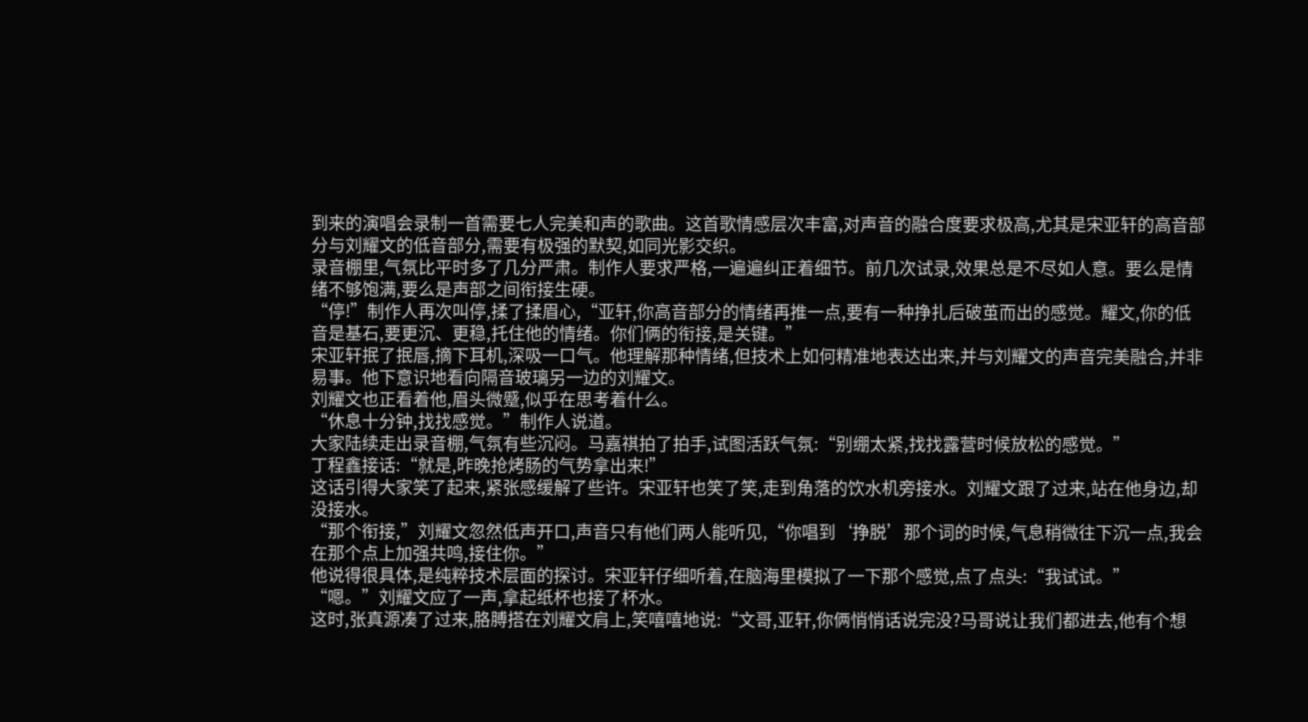到来的演唱会录制一首需要七人完美和声的歌曲。这首歌情感层次丰富,对声音的融合度要求极高,尤其是宋亚轩的高音部分与刘耀文的低音部分,需要有极强的默契,如同光影交织。
录音棚里,气氛比平时多了几分严肃。制作人要求严格,一遍遍纠正着细节。前几次试录,效果总是不尽如人意。要么是情绪不够饱满,要么是声部之间衔接生硬。
“停!”制作人再次叫停,揉了揉眉心,“亚轩,你高音部分的情绪再推一点,要有一种挣扎后破茧而出的感觉。耀文,你的低音是基石,要更沉、更稳,托住他的情绪。你们俩的衔接,是关键。”
宋亚轩抿了抿唇,摘下耳机,深吸一口气。他理解那种情绪,但技术上如何精准地表达出来,并与刘耀文的声音完美融合,并非易事。他下意识地看向隔音玻璃另一边的刘耀文。
刘耀文也正看着他,眉头微蹙,似乎在思考着什么。
“休息十分钟,找找感觉。”制作人说道。
大家陆续走出录音棚,气氛有些沉闷。马嘉祺拍了拍手,试图活跃气氛:“别绷太紧,找找露营时候放松的感觉。”
丁程鑫接话:“就是,昨晚抢烤肠的气势拿出来!”
这话引得大家笑了起来,紧张感缓解了些许。宋亚轩也笑了笑,走到角落的饮水机旁接水。刘耀文跟了过来,站在他身边,却没接水。
“那个衔接,”刘耀文忽然低声开口,声音只有他们两人能听见,“你唱到‘挣脱’那个词的时候,气息稍微往下沉一点,我会在那个点上加强共鸣,接住你。”
他说得很具体,是纯粹技术层面的探讨。宋亚轩仔细听着,在脑海里模拟了一下那个感觉,点了点头:“我试试。”
“嗯。”刘耀文应了一声,拿起纸杯也接了杯水。
这时,张真源凑了过来,胳膊搭在刘耀文肩上,笑嘻嘻地说:“文哥,亚轩,你俩悄悄话说完没?马哥说让我们都进去,他有个想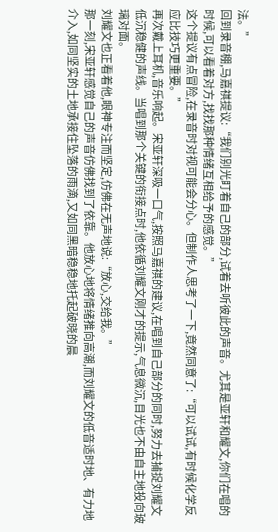法。”
回到录音棚,马嘉祺提议:“我们别光盯着自己的部分,试着去听彼此的声音。尤其是亚轩和耀文,你们在唱的时候,可以看着对方,找找那种情绪互相给予的感觉。”
这个提议有点冒险,在录音时对视可能会分心。但制作人思考了一下,竟然同意了:“可以试试,有时候化学反应比技巧更重要。”
再次戴上耳机,音乐响起。宋亚轩深吸一口气,按照马嘉祺的建议,在唱到自己部分的同时,努力去捕捉刘耀文低沉稳健的声线。当唱到那个关键的衔接点时,他依循刘耀文刚才的提示,气息微沉,目光也不由自主地投向玻璃对面。
刘耀文也正看着他,眼神专注而坚定,仿佛在无声地说:“放心,交给我。”
那一刻,宋亚轩感觉自己的声音仿佛找到了依靠。他放心地将情绪推向高潮,而刘耀文的低音适时地、有力地介入,如同坚实的土地承接住坠落的雨滴,又如同黑暗稳稳地托起破晓的晨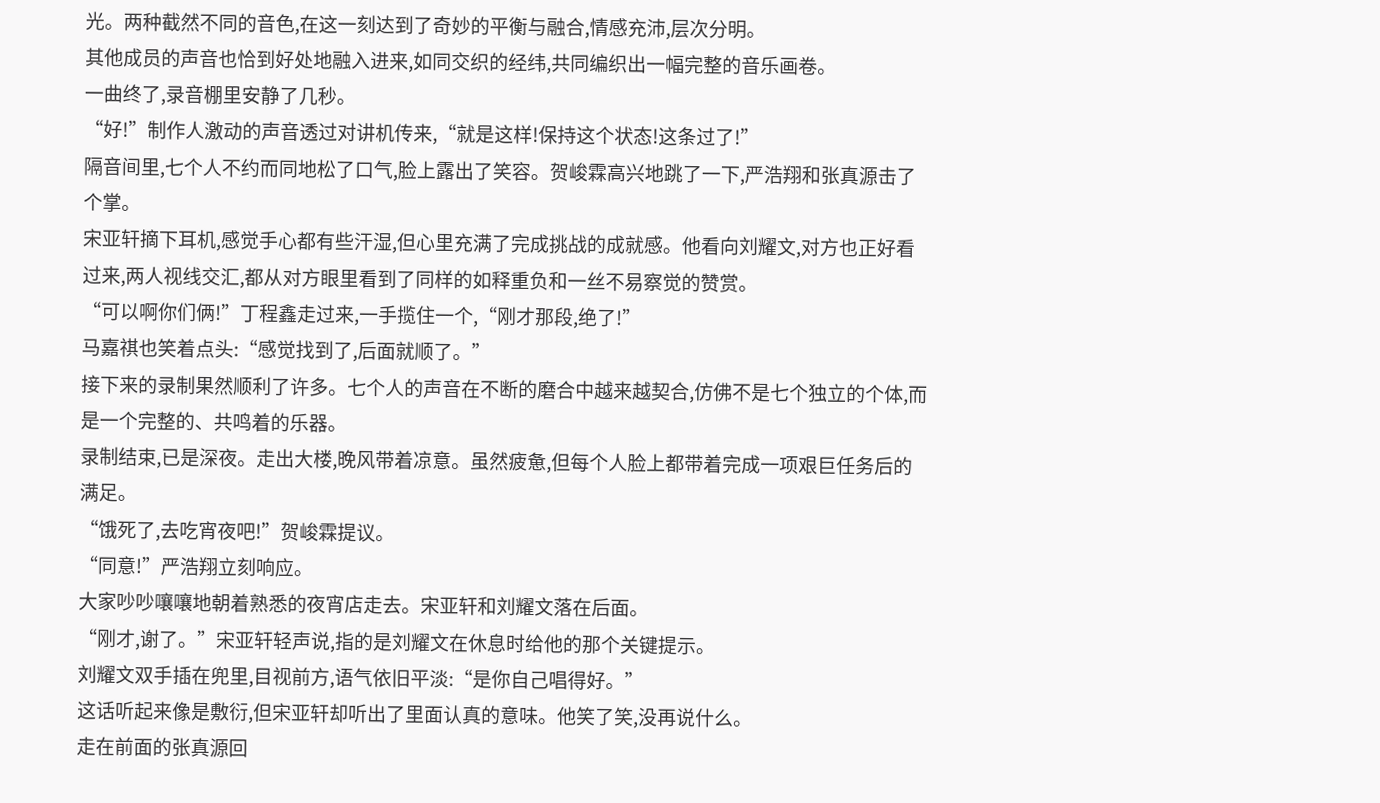光。两种截然不同的音色,在这一刻达到了奇妙的平衡与融合,情感充沛,层次分明。
其他成员的声音也恰到好处地融入进来,如同交织的经纬,共同编织出一幅完整的音乐画卷。
一曲终了,录音棚里安静了几秒。
“好!”制作人激动的声音透过对讲机传来,“就是这样!保持这个状态!这条过了!”
隔音间里,七个人不约而同地松了口气,脸上露出了笑容。贺峻霖高兴地跳了一下,严浩翔和张真源击了个掌。
宋亚轩摘下耳机,感觉手心都有些汗湿,但心里充满了完成挑战的成就感。他看向刘耀文,对方也正好看过来,两人视线交汇,都从对方眼里看到了同样的如释重负和一丝不易察觉的赞赏。
“可以啊你们俩!”丁程鑫走过来,一手揽住一个,“刚才那段,绝了!”
马嘉祺也笑着点头:“感觉找到了,后面就顺了。”
接下来的录制果然顺利了许多。七个人的声音在不断的磨合中越来越契合,仿佛不是七个独立的个体,而是一个完整的、共鸣着的乐器。
录制结束,已是深夜。走出大楼,晚风带着凉意。虽然疲惫,但每个人脸上都带着完成一项艰巨任务后的满足。
“饿死了,去吃宵夜吧!”贺峻霖提议。
“同意!”严浩翔立刻响应。
大家吵吵嚷嚷地朝着熟悉的夜宵店走去。宋亚轩和刘耀文落在后面。
“刚才,谢了。”宋亚轩轻声说,指的是刘耀文在休息时给他的那个关键提示。
刘耀文双手插在兜里,目视前方,语气依旧平淡:“是你自己唱得好。”
这话听起来像是敷衍,但宋亚轩却听出了里面认真的意味。他笑了笑,没再说什么。
走在前面的张真源回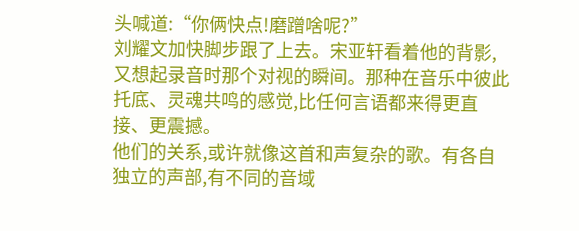头喊道:“你俩快点!磨蹭啥呢?”
刘耀文加快脚步跟了上去。宋亚轩看着他的背影,又想起录音时那个对视的瞬间。那种在音乐中彼此托底、灵魂共鸣的感觉,比任何言语都来得更直接、更震撼。
他们的关系,或许就像这首和声复杂的歌。有各自独立的声部,有不同的音域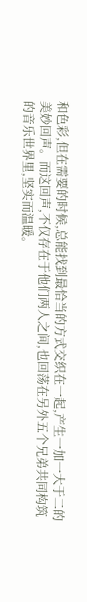和色彩,但在需要的时候,总能找到最恰当的方式交织在一起,产生一加一大于二的美妙回声。而这回声,不仅存在于他们两人之间,也回荡在另外五个兄弟共同构筑的音乐世界里,坚实而温暖。